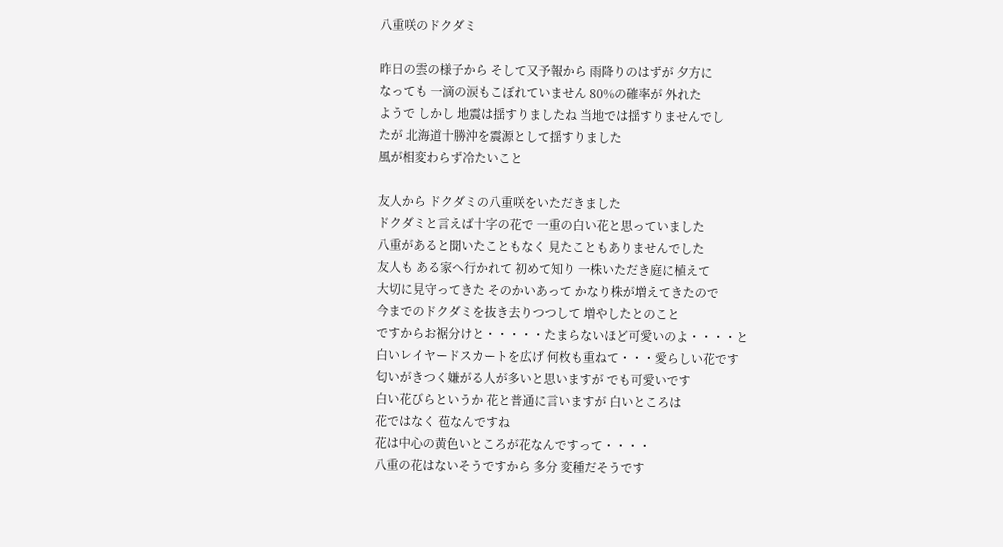八重咲のドクダミ

昨日の雲の様子から そして又予報から 雨降りのはずが 夕方に
なっても 一滴の涙もこぼれていません 80%の確率が 外れた
ようで しかし 地震は揺すりましたね 当地では揺すりませんでし
たが 北海道十勝沖を震源として揺すりました
風が相変わらず冷たいこと

友人から ドクダミの八重咲をいただきました
ドクダミと言えば十字の花で 一重の白い花と思っていました
八重があると聞いたこともなく 見たこともありませんでした
友人も ある家へ行かれて 初めて知り 一株いただき庭に植えて
大切に見守ってきた そのかいあって かなり株が増えてきたので
今までのドクダミを抜き去りつつして 増やしたとのこと
ですからお裾分けと・・・・・たまらないほど可愛いのよ・・・・と
白いレイヤードスカートを広げ 何枚も重ねて・・・愛らしい花です
匂いがきつく嫌がる人が多いと思いますが でも可愛いです
白い花びらというか 花と普通に言いますが 白いところは
花ではなく 苞なんですね
花は中心の黄色いところが花なんですって・・・・
八重の花はないそうですから 多分 変種だそうです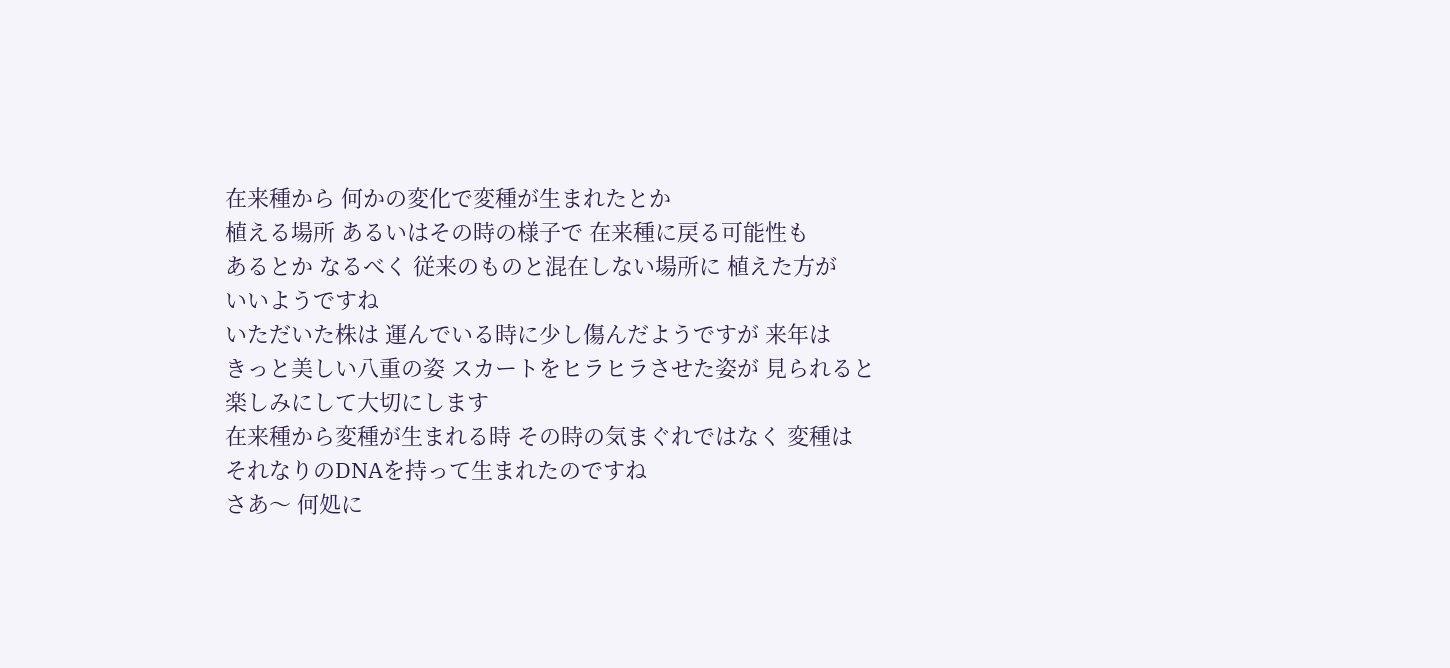在来種から 何かの変化で変種が生まれたとか
植える場所 あるいはその時の様子で 在来種に戻る可能性も
あるとか なるべく 従来のものと混在しない場所に 植えた方が
いいようですね
いただいた株は 運んでいる時に少し傷んだようですが 来年は
きっと美しい八重の姿 スカートをヒラヒラさせた姿が 見られると
楽しみにして大切にします
在来種から変種が生まれる時 その時の気まぐれではなく 変種は
それなりのDNAを持って生まれたのですね
さあ〜 何処に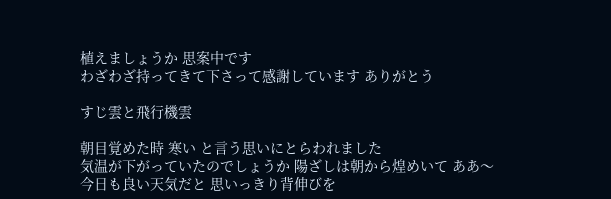植えましょうか 思案中です
わざわざ持ってきて下さって感謝しています ありがとう

すじ雲と飛行機雲

朝目覚めた時 寒い と言う思いにとらわれました
気温が下がっていたのでしょうか 陽ざしは朝から煌めいて ああ〜
今日も良い天気だと 思いっきり背伸びを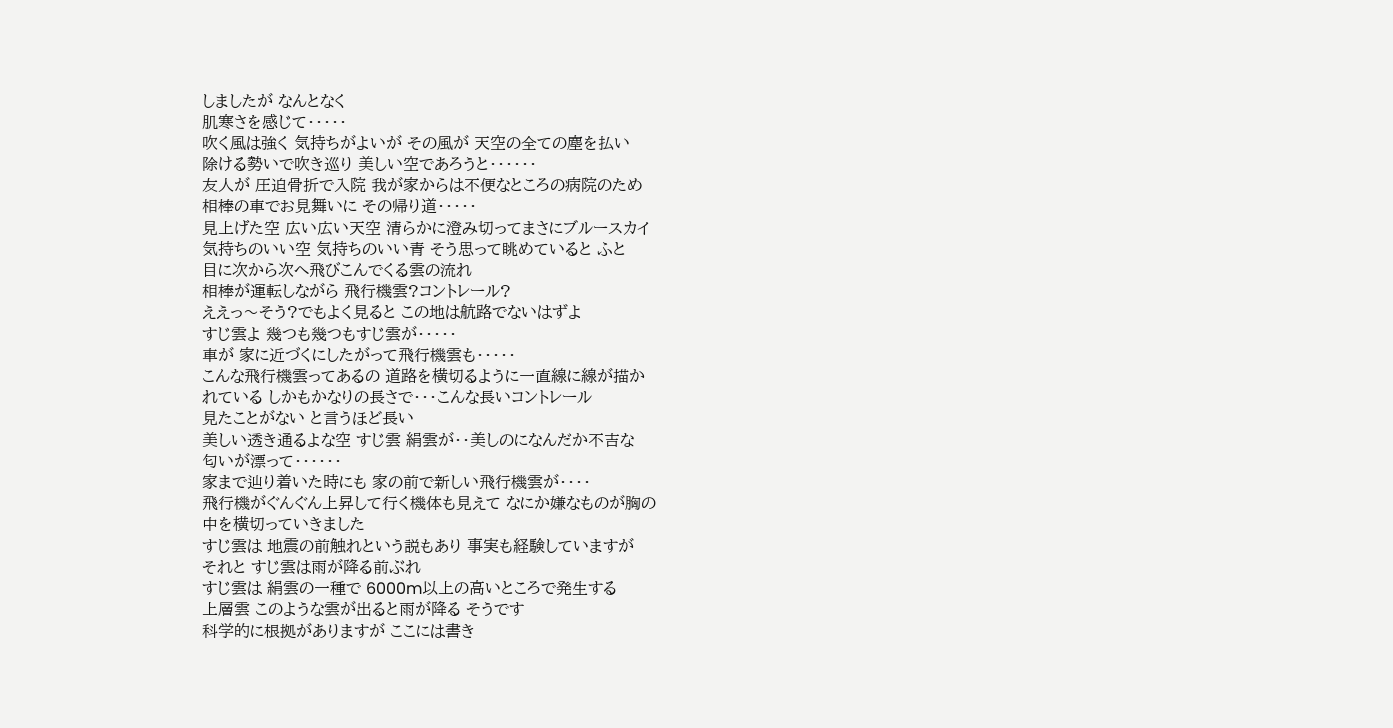しましたが なんとなく
肌寒さを感じて・・・・・
吹く風は強く 気持ちがよいが その風が 天空の全ての塵を払い
除ける勢いで吹き巡り 美しい空であろうと・・・・・・
友人が 圧迫骨折で入院 我が家からは不便なところの病院のため
相棒の車でお見舞いに その帰り道・・・・・
見上げた空 広い広い天空 清らかに澄み切ってまさにブルースカイ
気持ちのいい空 気持ちのいい青 そう思って眺めていると ふと
目に次から次へ飛びこんでくる雲の流れ
相棒が運転しながら 飛行機雲?コントレール?
ええっ〜そう?でもよく見ると この地は航路でないはずよ
すじ雲よ 幾つも幾つもすじ雲が・・・・・
車が 家に近づくにしたがって飛行機雲も・・・・・
こんな飛行機雲ってあるの 道路を横切るように一直線に線が描か
れている しかもかなりの長さで・・・こんな長いコントレール
見たことがない と言うほど長い
美しい透き通るよな空 すじ雲 絹雲が・・美しのになんだか不吉な
匂いが漂って・・・・・・
家まで辿り着いた時にも 家の前で新しい飛行機雲が・・・・
飛行機がぐんぐん上昇して行く機体も見えて なにか嫌なものが胸の
中を横切っていきました
すじ雲は 地震の前触れという説もあり 事実も経験していますが
それと すじ雲は雨が降る前ぶれ
すじ雲は 絹雲の一種で 6000m以上の高いところで発生する
上層雲 このような雲が出ると雨が降る そうです
科学的に根拠がありますが ここには書き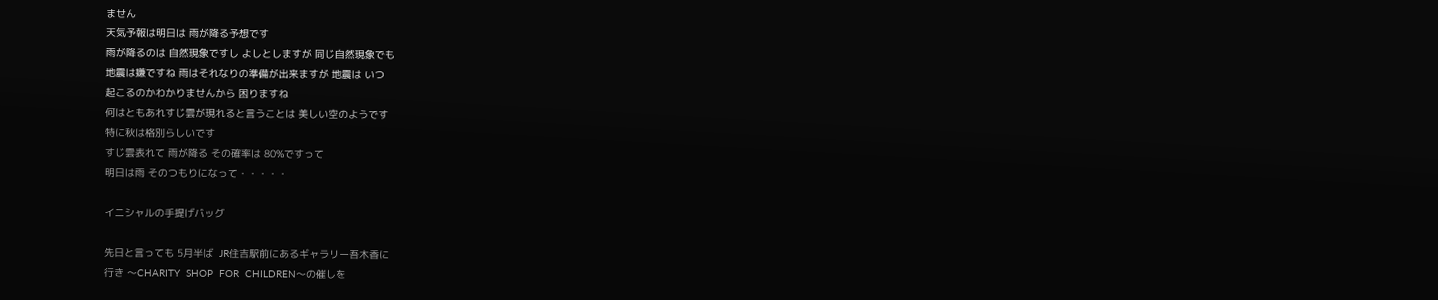ません
天気予報は明日は 雨が降る予想です
雨が降るのは 自然現象ですし よしとしますが 同じ自然現象でも
地震は嫌ですね 雨はそれなりの準備が出来ますが 地震は いつ
起こるのかわかりませんから 困りますね
何はともあれすじ雲が現れると言うことは 美しい空のようです
特に秋は格別らしいです
すじ雲表れて 雨が降る その確率は 80%ですって
明日は雨 そのつもりになって・・・・・

イニシャルの手提げバッグ

先日と言っても 5月半ば  JR住吉駅前にあるギャラリー吾木香に
行き 〜CHARITY  SHOP  FOR  CHILDREN〜の催しを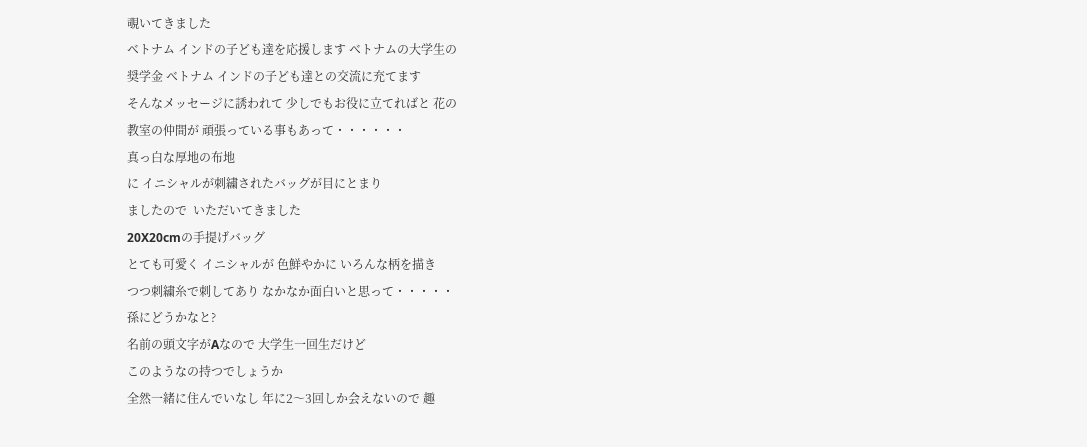覗いてきました
ベトナム インドの子ども達を応援します ベトナムの大学生の
奨学金 ベトナム インドの子ども達との交流に充てます
そんなメッセージに誘われて 少しでもお役に立てればと 花の
教室の仲間が 頑張っている事もあって・・・・・・
真っ白な厚地の布地
に イニシャルが刺繍されたバッグが目にとまり
ましたので  いただいてきました
20X20cmの手提げバッグ
とても可愛く イニシャルが 色鮮やかに いろんな柄を描き
つつ刺繍糸で刺してあり なかなか面白いと思って・・・・・
孫にどうかなと?
名前の頭文字がAなので 大学生一回生だけど
このようなの持つでしょうか
全然一緒に住んでいなし 年に2〜3回しか会えないので 趣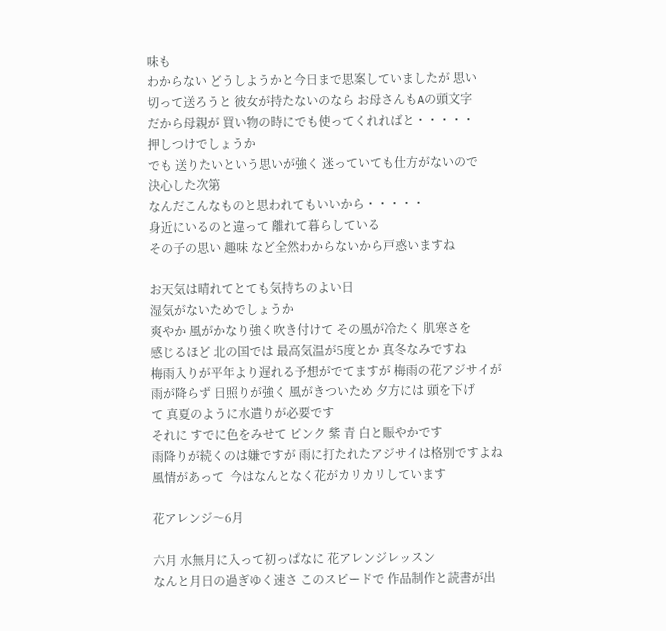味も
わからない どうしようかと今日まで思案していましたが 思い
切って送ろうと 彼女が持たないのなら お母さんもAの頭文字
だから母親が 買い物の時にでも使ってくれればと・・・・・
押しつけでしょうか
でも 送りたいという思いが強く 迷っていても仕方がないので
決心した次第
なんだこんなものと思われてもいいから・・・・・
身近にいるのと違って 離れて暮らしている
その子の思い 趣味 など全然わからないから戸惑いますね

お天気は晴れてとても気持ちのよい日
湿気がないためでしょうか
爽やか 風がかなり強く吹き付けて その風が冷たく 肌寒さを
感じるほど 北の国では 最高気温が5度とか 真冬なみですね
梅雨入りが平年より遅れる予想がでてますが 梅雨の花アジサイが
雨が降らず 日照りが強く 風がきついため 夕方には 頭を下げ
て 真夏のように水遣りが必要です
それに すでに色をみせて ピンク 紫 青 白と賑やかです
雨降りが続くのは嫌ですが 雨に打たれたアジサイは格別ですよね
風情があって  今はなんとなく花がカリカリしています

花アレンジ〜6月

六月 水無月に入って初っぱなに 花アレンジレッスン
なんと月日の過ぎゆく速さ このスピードで 作品制作と読書が出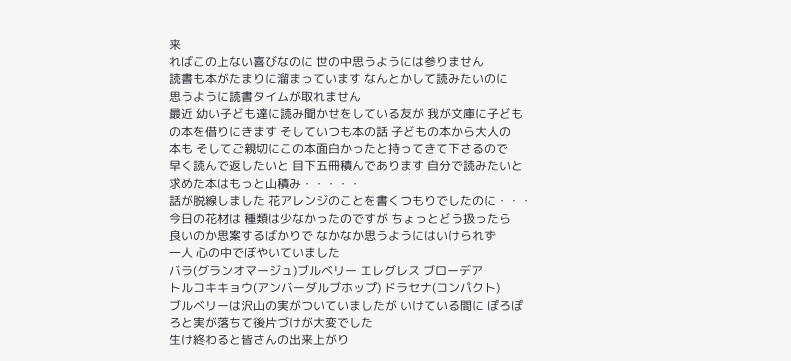来
ればこの上ない喜びなのに 世の中思うようには参りません
読書も本がたまりに溜まっています なんとかして読みたいのに
思うように読書タイムが取れません
最近 幼い子ども達に読み聞かせをしている友が 我が文庫に子ども
の本を借りにきます そしていつも本の話 子どもの本から大人の
本も そしてご親切にこの本面白かったと持ってきて下さるので
早く読んで返したいと 目下五冊積んであります 自分で読みたいと
求めた本はもっと山積み・・・・・
話が脱線しました 花アレンジのことを書くつもりでしたのに・・・
今日の花材は 種類は少なかったのですが ちょっとどう扱ったら
良いのか思案するばかりで なかなか思うようにはいけられず
一人 心の中でぼやいていました
バラ(グランオマージュ)ブルベリー エレグレス ブローデア
トルコキキョウ(アンバーダルブホップ) ドラセナ(コンパクト)
ブルベリーは沢山の実がついていましたが いけている間に ぽろぽ
ろと実が落ちて後片づけが大変でした
生け終わると皆さんの出来上がり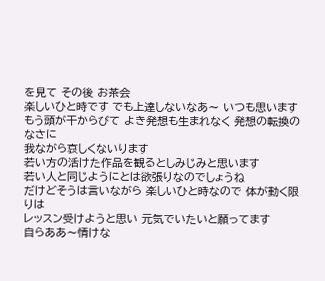を見て その後 お茶会
楽しいひと時です でも上達しないなあ〜 いつも思います
もう頭が干からびて よき発想も生まれなく 発想の転換のなさに
我ながら哀しくないります
若い方の活けた作品を観るとしみじみと思います
若い人と同じようにとは欲張りなのでしょうね
だけどそうは言いながら 楽しいひと時なので 体が動く限りは
レッスン受けようと思い 元気でいたいと願ってます
自らああ〜情けな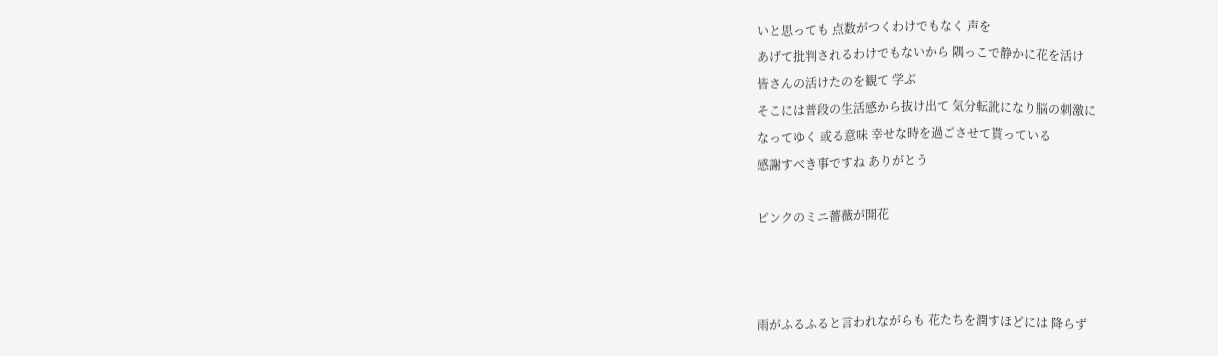いと思っても 点数がつくわけでもなく 声を
あげて批判されるわけでもないから 隅っこで静かに花を活け
皆さんの活けたのを観て 学ぶ
そこには普段の生活感から抜け出て 気分転訛になり脳の刺激に
なってゆく 或る意味 幸せな時を過ごさせて貰っている
感謝すべき事ですね ありがとう

ピンクのミニ薔薇が開花



雨がふるふると言われながらも 花たちを潤すほどには 降らず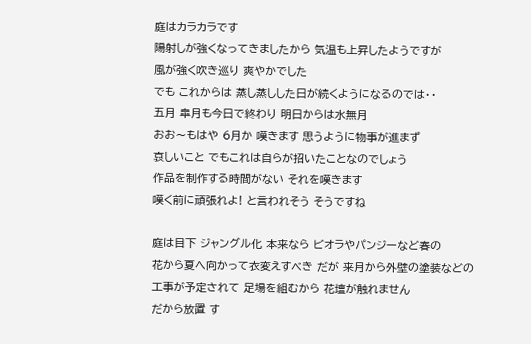庭はカラカラです
陽射しが強くなってきましたから 気温も上昇したようですが
風が強く吹き巡り 爽やかでした
でも これからは 蒸し蒸しした日が続くようになるのでは・・
五月 皐月も今日で終わり 明日からは水無月
おお〜もはや 6月か 嘆きます 思うように物事が進まず
哀しいこと でもこれは自らが招いたことなのでしょう
作品を制作する時間がない それを嘆きます
嘆く前に頑張れよ! と言われそう そうですね

庭は目下 ジャングル化 本来なら ビオラやパンジーなど春の
花から夏へ向かって衣変えすべき だが 来月から外壁の塗装などの
工事が予定されて 足場を組むから 花壇が触れません
だから放置 す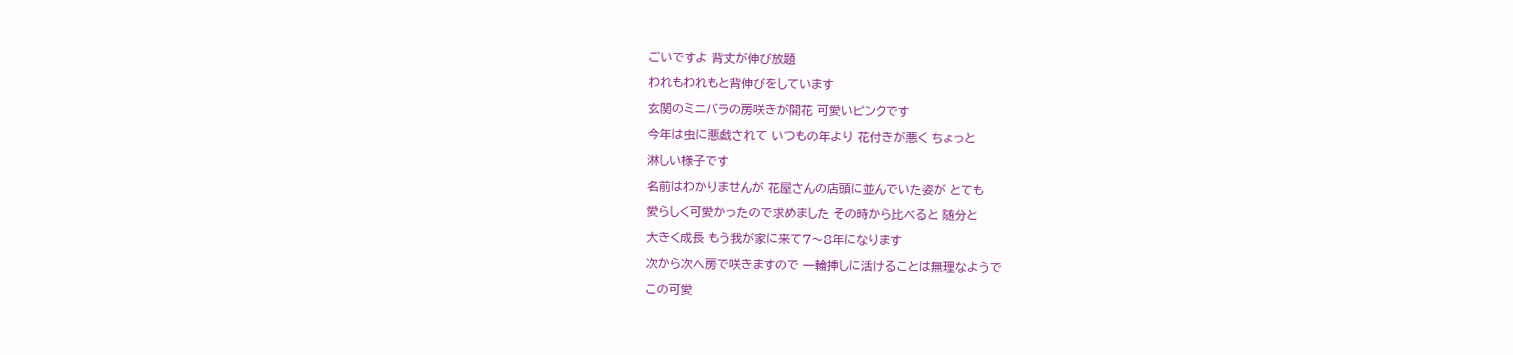ごいですよ 背丈が伸び放題
われもわれもと背伸びをしています
玄関のミニバラの房咲きが開花 可愛いピンクです
今年は虫に悪戯されて いつもの年より 花付きが悪く ちょっと
淋しい様子です
名前はわかりませんが 花屋さんの店頭に並んでいた姿が とても
愛らしく可愛かったので求めました その時から比べると 随分と
大きく成長 もう我が家に来て7〜8年になります
次から次へ房で咲きますので 一輪挿しに活けることは無理なようで
この可愛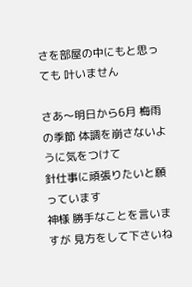さを部屋の中にもと思っても 叶いません

さあ〜明日から6月 梅雨の季節 体調を崩さないように気をつけて
針仕事に頑張りたいと願っています
神様 勝手なことを言いますが 見方をして下さいね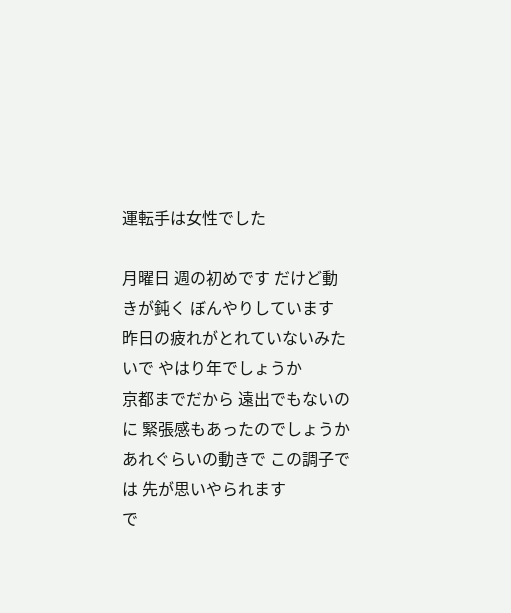運転手は女性でした

月曜日 週の初めです だけど動きが鈍く ぼんやりしています
昨日の疲れがとれていないみたいで やはり年でしょうか
京都までだから 遠出でもないのに 緊張感もあったのでしょうか
あれぐらいの動きで この調子では 先が思いやられます
で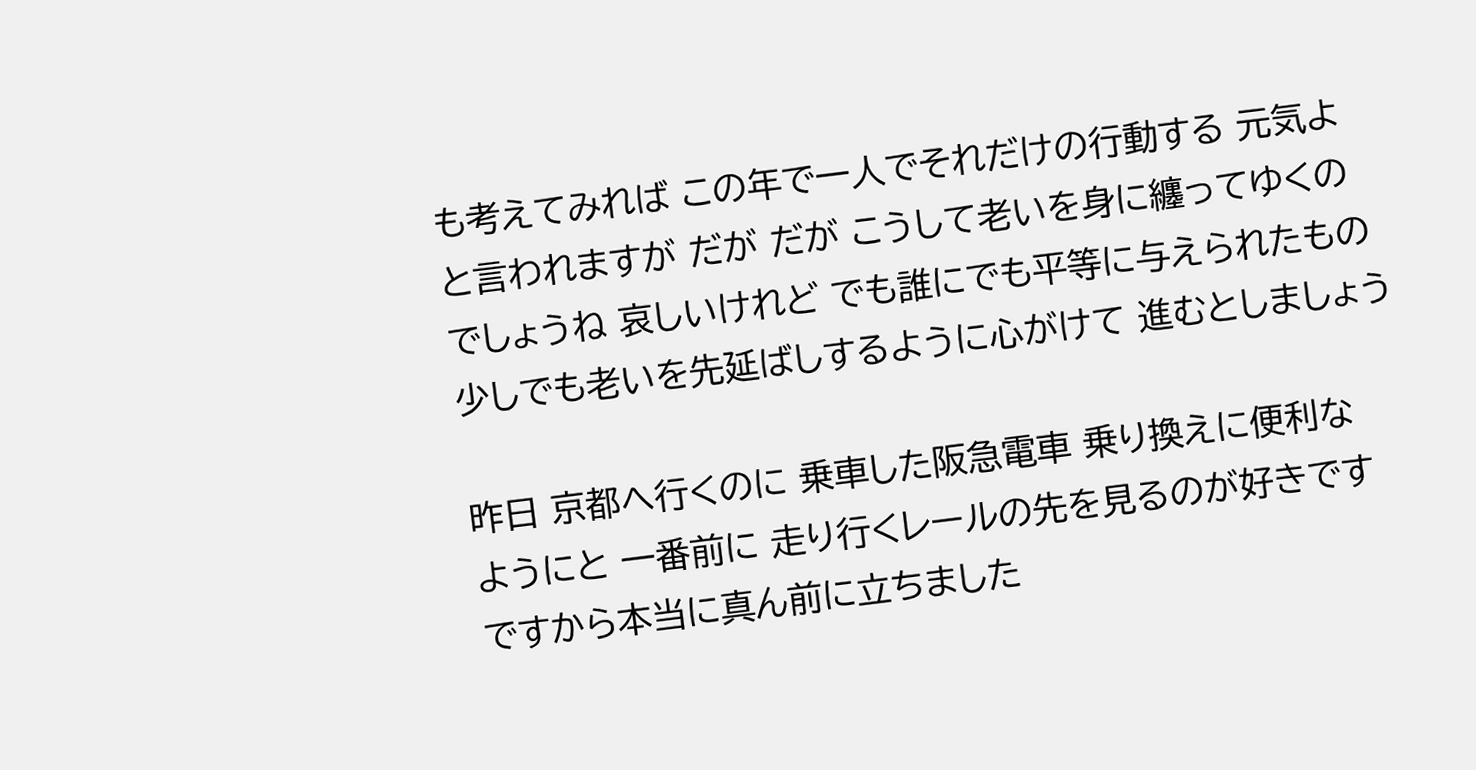も考えてみれば この年で一人でそれだけの行動する 元気よ
と言われますが だが だが こうして老いを身に纏ってゆくの
でしょうね 哀しいけれど でも誰にでも平等に与えられたもの
少しでも老いを先延ばしするように心がけて 進むとしましょう

昨日 京都へ行くのに 乗車した阪急電車 乗り換えに便利な
ようにと 一番前に 走り行くレールの先を見るのが好きです
ですから本当に真ん前に立ちました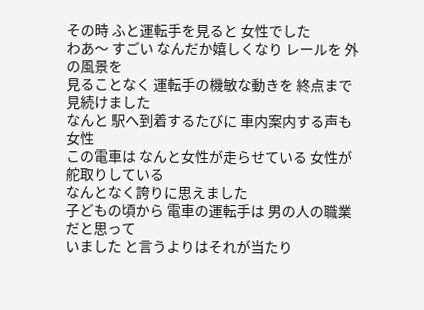その時 ふと運転手を見ると 女性でした
わあ〜 すごい なんだか嬉しくなり レールを 外の風景を
見ることなく 運転手の機敏な動きを 終点まで見続けました
なんと 駅へ到着するたびに 車内案内する声も 女性
この電車は なんと女性が走らせている 女性が舵取りしている
なんとなく誇りに思えました
子どもの頃から 電車の運転手は 男の人の職業だと思って
いました と言うよりはそれが当たり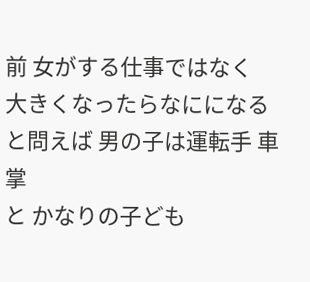前 女がする仕事ではなく
大きくなったらなにになる と問えば 男の子は運転手 車掌
と かなりの子ども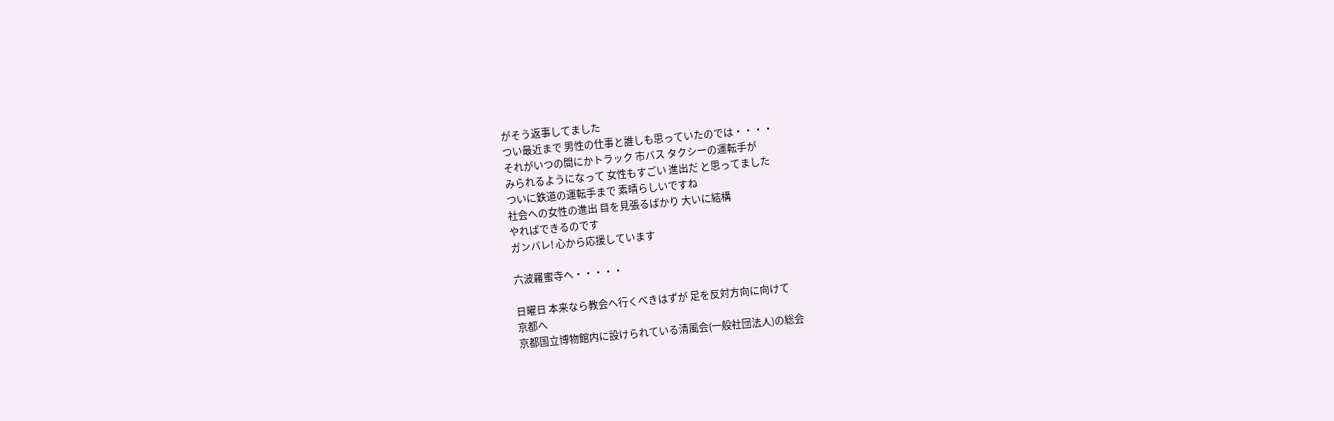がそう返事してました
つい最近まで 男性の仕事と誰しも思っていたのでは・・・・
それがいつの間にかトラック 市バス タクシーの運転手が
みられるようになって 女性もすごい 進出だ と思ってました
ついに鉄道の運転手まで 素晴らしいですね
社会への女性の進出 目を見張るばかり 大いに結構
やればできるのです
ガンバレ! 心から応援しています

六波羅蜜寺へ・・・・・

日曜日 本来なら教会へ行くべきはずが 足を反対方向に向けて
京都へ
京都国立博物館内に設けられている清風会(一般社団法人)の総会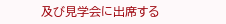及び見学会に出席する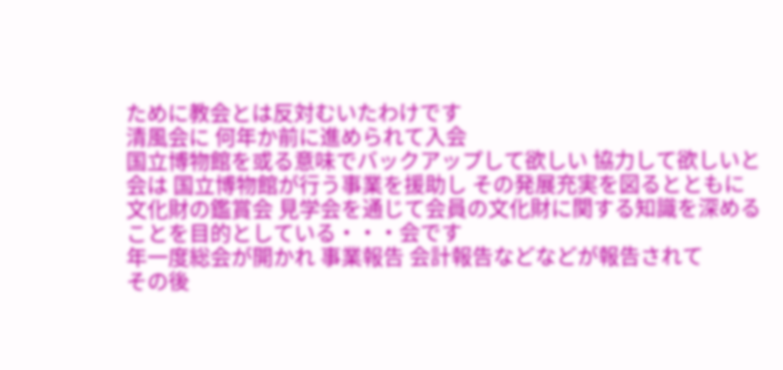ために教会とは反対むいたわけです
清風会に 何年か前に進められて入会
国立博物館を或る意味でバックアップして欲しい 協力して欲しいと
会は 国立博物館が行う事業を援助し その発展充実を図るとともに
文化財の鑑賞会 見学会を通じて会員の文化財に関する知識を深める
ことを目的としている・・・会です
年一度総会が開かれ 事業報告 会計報告などなどが報告されて
その後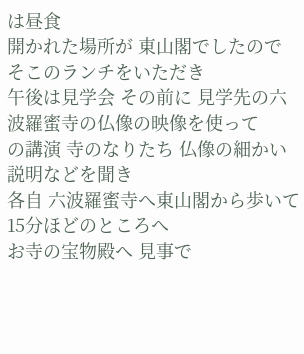は昼食
開かれた場所が 東山閣でしたので そこのランチをいただき
午後は見学会 その前に 見学先の六波羅蜜寺の仏像の映像を使って
の講演 寺のなりたち 仏像の細かい説明などを聞き
各自 六波羅蜜寺へ東山閣から歩いて15分ほどのところへ
お寺の宝物殿へ 見事で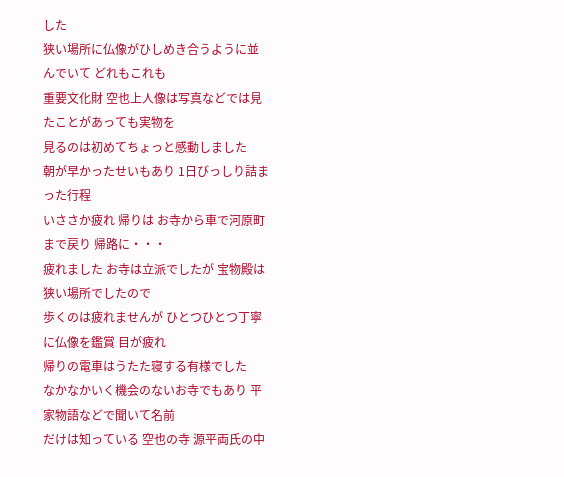した
狭い場所に仏像がひしめき合うように並んでいて どれもこれも
重要文化財 空也上人像は写真などでは見たことがあっても実物を
見るのは初めてちょっと感動しました
朝が早かったせいもあり 1日びっしり詰まった行程
いささか疲れ 帰りは お寺から車で河原町まで戻り 帰路に・・・
疲れました お寺は立派でしたが 宝物殿は狭い場所でしたので
歩くのは疲れませんが ひとつひとつ丁寧に仏像を鑑賞 目が疲れ
帰りの電車はうたた寝する有様でした
なかなかいく機会のないお寺でもあり 平家物語などで聞いて名前
だけは知っている 空也の寺 源平両氏の中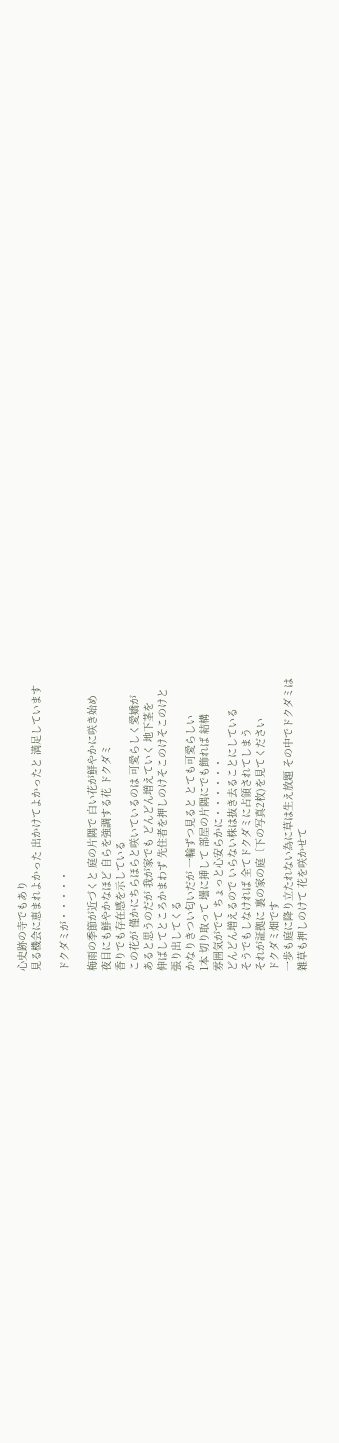心史跡の寺でもあり
見る機会に恵まれよかった 出かけてよかったと 満足しています

ドクダミが・・・・・

梅雨の季節が近づくと 庭の片隅で 白い花が鮮やかに咲き始め
夜目にも鮮やかなほど 自らを強調する花 ドクダミ
香りでも存在感を示している
この花が 僅かにちらほらと咲いているのは 可愛らしく愛嬌が
あると思うのだが 我が家でも どんどん増えていく 地下茎を
伸ばしてところかまわず 先住者を押しのけそこのけそこのけと
張り出してくる
かなりきつい匂いだが 一輪ずつ見ると とても可愛らしい
1本 切り取って 壜に挿して 部屋の片隅にでも飾れば 結構
雰囲気がでて ちょっと心安らかに・・・・・・
どんどん増えるので いらない株は抜き去ることにしている
そうでもしなければ 全てドクダミに占領されてしまう
それが証拠に 裏の家の庭〔下の写真2枚)を見てください
ドクダミ畑です
一歩も庭に降り立たれない為に草は生え放題 その中でドクダミは
雑草も押しのけて 花を咲かせて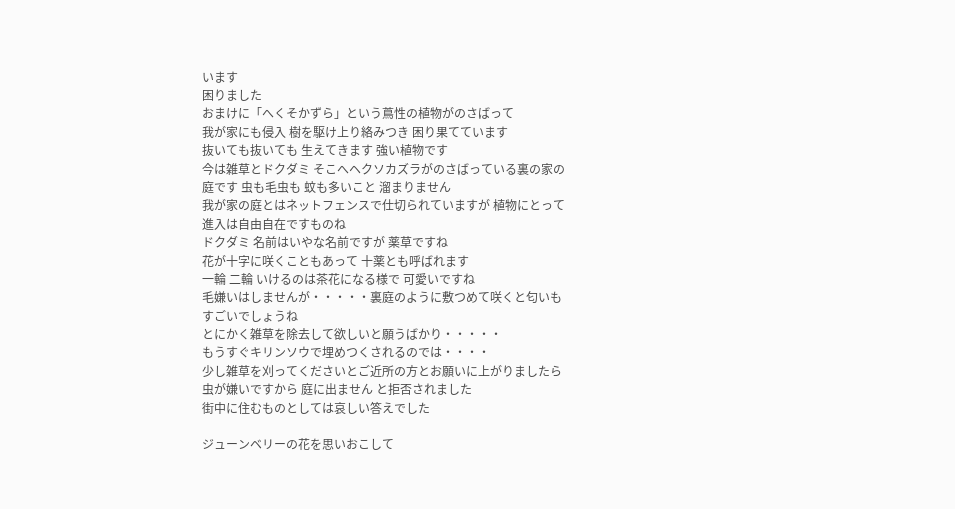います
困りました
おまけに「へくそかずら」という蔦性の植物がのさばって
我が家にも侵入 樹を駆け上り絡みつき 困り果てています
抜いても抜いても 生えてきます 強い植物です
今は雑草とドクダミ そこへヘクソカズラがのさばっている裏の家の
庭です 虫も毛虫も 蚊も多いこと 溜まりません
我が家の庭とはネットフェンスで仕切られていますが 植物にとって
進入は自由自在ですものね
ドクダミ 名前はいやな名前ですが 薬草ですね
花が十字に咲くこともあって 十薬とも呼ばれます
一輪 二輪 いけるのは茶花になる様で 可愛いですね
毛嫌いはしませんが・・・・・裏庭のように敷つめて咲くと匂いも
すごいでしょうね
とにかく雑草を除去して欲しいと願うばかり・・・・・
もうすぐキリンソウで埋めつくされるのでは・・・・
少し雑草を刈ってくださいとご近所の方とお願いに上がりましたら
虫が嫌いですから 庭に出ません と拒否されました
街中に住むものとしては哀しい答えでした

ジューンベリーの花を思いおこして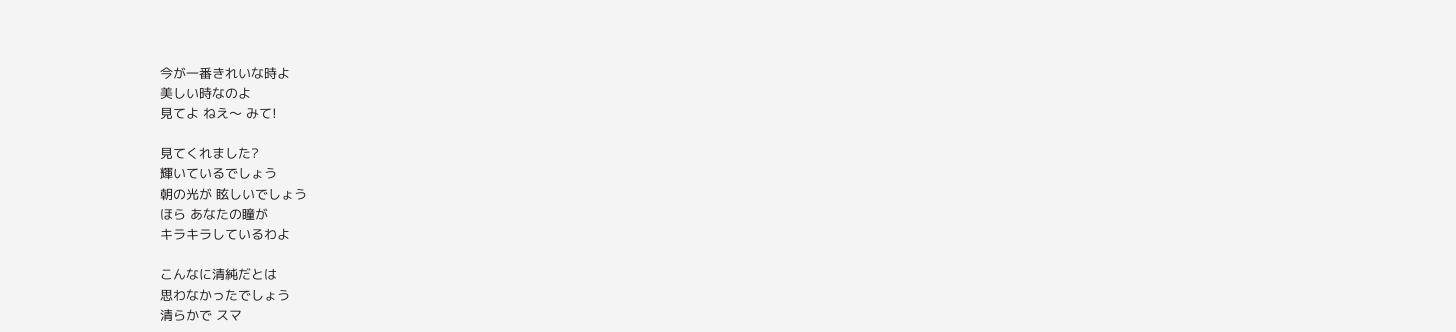今が一番きれいな時よ
美しい時なのよ
見てよ ねえ〜 みて!

見てくれました?
輝いているでしょう
朝の光が 眩しいでしょう
ほら あなたの瞳が
キラキラしているわよ

こんなに清純だとは
思わなかったでしょう
清らかで スマ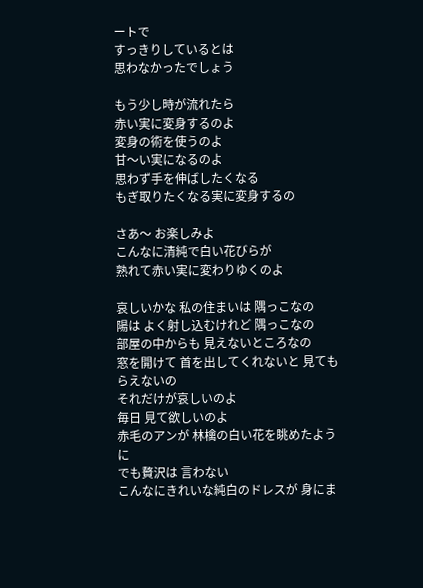ートで
すっきりしているとは
思わなかったでしょう

もう少し時が流れたら
赤い実に変身するのよ
変身の術を使うのよ
甘〜い実になるのよ
思わず手を伸ばしたくなる
もぎ取りたくなる実に変身するの

さあ〜 お楽しみよ
こんなに清純で白い花びらが
熟れて赤い実に変わりゆくのよ

哀しいかな 私の住まいは 隅っこなの
陽は よく射し込むけれど 隅っこなの
部屋の中からも 見えないところなの
窓を開けて 首を出してくれないと 見てもらえないの
それだけが哀しいのよ
毎日 見て欲しいのよ
赤毛のアンが 林檎の白い花を眺めたように
でも贅沢は 言わない
こんなにきれいな純白のドレスが 身にま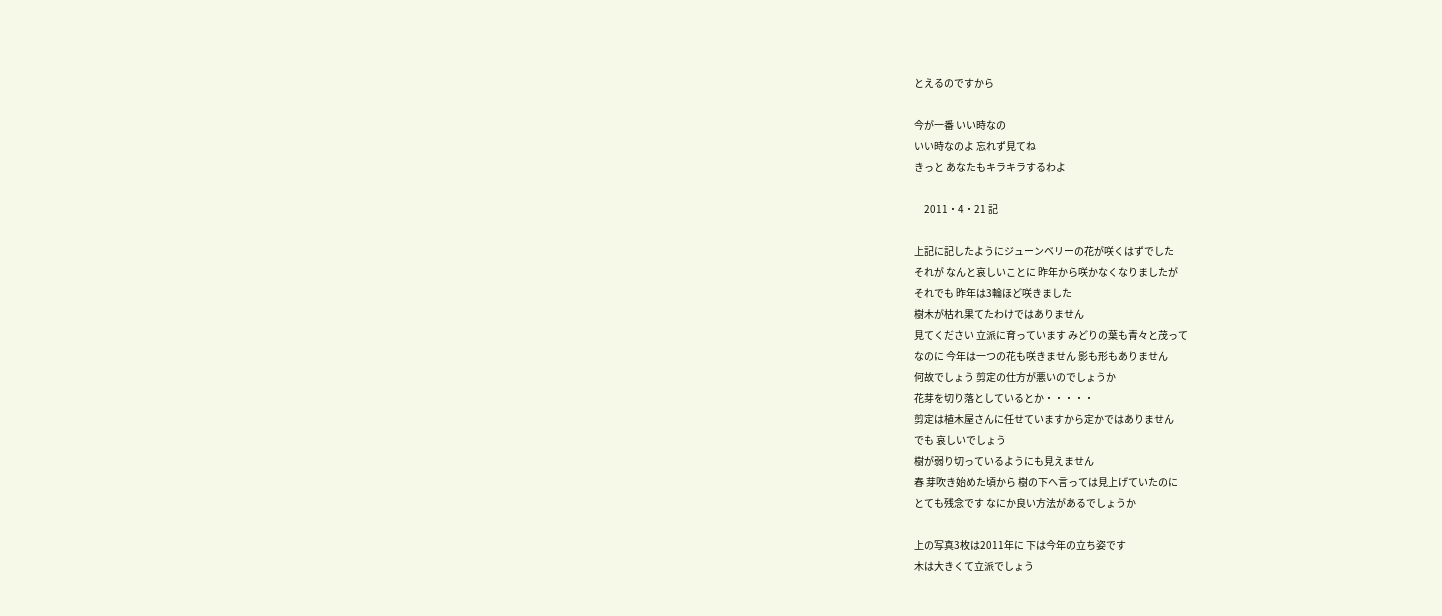とえるのですから

今が一番 いい時なの
いい時なのよ 忘れず見てね
きっと あなたもキラキラするわよ

     2011・4・21 記

上記に記したようにジューンベリーの花が咲くはずでした
それが なんと哀しいことに 昨年から咲かなくなりましたが
それでも 昨年は3輪ほど咲きました
樹木が枯れ果てたわけではありません
見てください 立派に育っています みどりの葉も青々と茂って
なのに 今年は一つの花も咲きません 影も形もありません
何故でしょう 剪定の仕方が悪いのでしょうか
花芽を切り落としているとか・・・・・
剪定は植木屋さんに任せていますから定かではありません
でも 哀しいでしょう
樹が弱り切っているようにも見えません
春 芽吹き始めた頃から 樹の下へ言っては見上げていたのに
とても残念です なにか良い方法があるでしょうか

上の写真3枚は2011年に 下は今年の立ち姿です
木は大きくて立派でしょう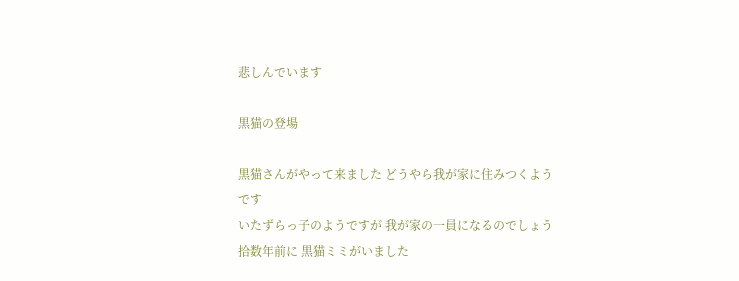悲しんでいます

黒猫の登場

黒猫さんがやって来ました どうやら我が家に住みつくようです
いたずらっ子のようですが 我が家の一員になるのでしょう
拾数年前に 黒猫ミミがいました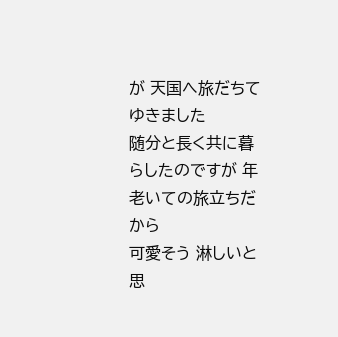が 天国へ旅だちてゆきました
随分と長く共に暮らしたのですが 年老いての旅立ちだから
可愛そう 淋しいと思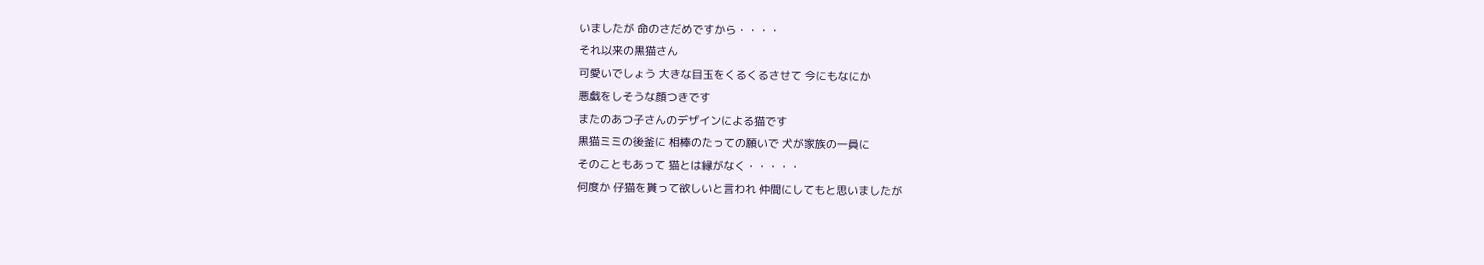いましたが 命のさだめですから・・・・
それ以来の黒猫さん
可愛いでしょう 大きな目玉をくるくるさせて 今にもなにか
悪戯をしそうな顔つきです
またのあつ子さんのデザインによる猫です
黒猫ミミの後釜に 相棒のたっての願いで 犬が家族の一員に
そのこともあって 猫とは縁がなく・・・・・
何度か 仔猫を貰って欲しいと言われ 仲間にしてもと思いましたが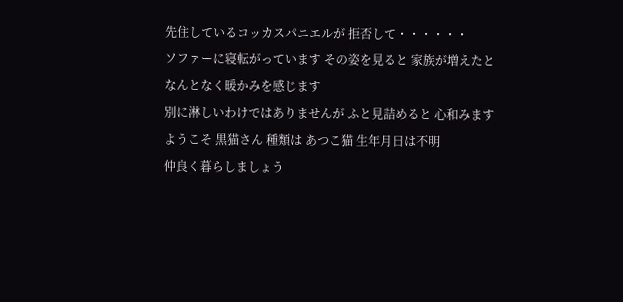先住しているコッカスパニエルが 拒否して・・・・・・
ソファーに寝転がっています その姿を見ると 家族が増えたと
なんとなく暖かみを感じます
別に淋しいわけではありませんが ふと見詰めると 心和みます
ようこそ 黒猫さん 種類は あつこ猫 生年月日は不明
仲良く暮らしましょう